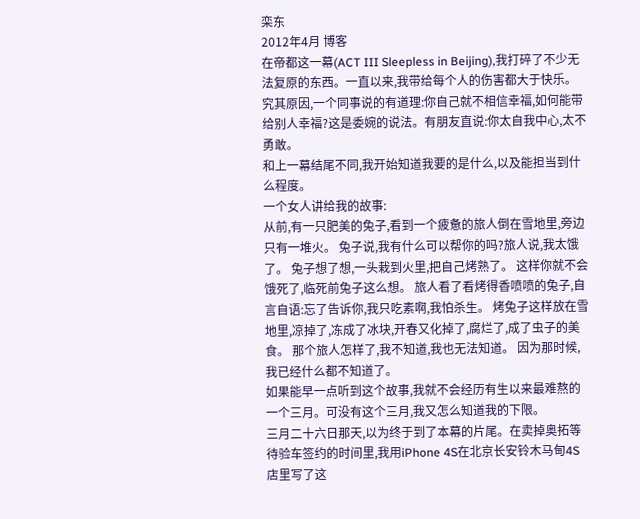栾东
2012年4月 博客
在帝都这一幕(ACT III Sleepless in Beijing),我打碎了不少无法复原的东西。一直以来,我带给每个人的伤害都大于快乐。究其原因,一个同事说的有道理:你自己就不相信幸福,如何能带给别人幸福?这是委婉的说法。有朋友直说:你太自我中心,太不勇敢。
和上一幕结尾不同,我开始知道我要的是什么,以及能担当到什么程度。
一个女人讲给我的故事:
从前,有一只肥美的兔子,看到一个疲惫的旅人倒在雪地里,旁边只有一堆火。 兔子说,我有什么可以帮你的吗?旅人说,我太饿了。 兔子想了想,一头栽到火里,把自己烤熟了。 这样你就不会饿死了,临死前兔子这么想。 旅人看了看烤得香喷喷的兔子,自言自语:忘了告诉你,我只吃素啊,我怕杀生。 烤兔子这样放在雪地里,凉掉了,冻成了冰块,开春又化掉了,腐烂了,成了虫子的美食。 那个旅人怎样了,我不知道,我也无法知道。 因为那时候,我已经什么都不知道了。
如果能早一点听到这个故事,我就不会经历有生以来最难熬的一个三月。可没有这个三月,我又怎么知道我的下限。
三月二十六日那天,以为终于到了本幕的片尾。在卖掉奥拓等待验车签约的时间里,我用iPhone 4S在北京长安铃木马甸4S店里写了这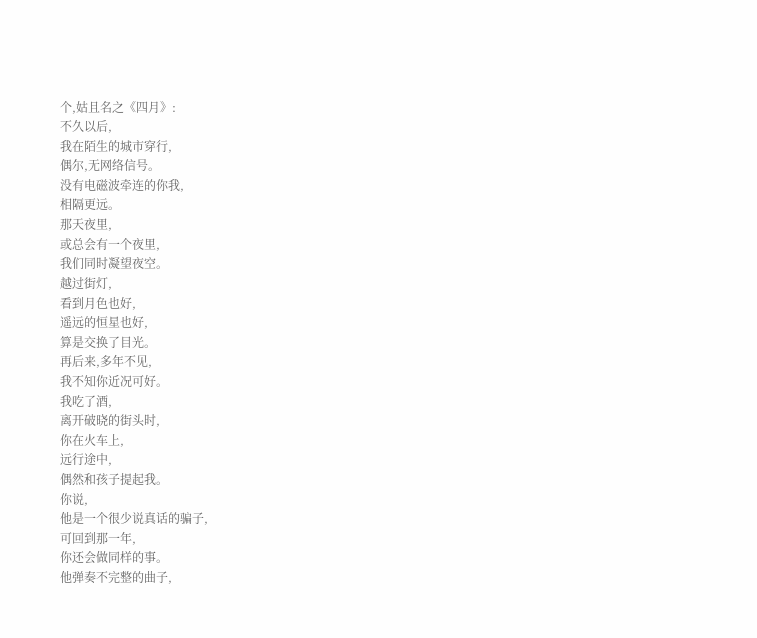个,姑且名之《四月》:
不久以后,
我在陌生的城市穿行,
偶尔,无网络信号。
没有电磁波牵连的你我,
相隔更远。
那天夜里,
或总会有一个夜里,
我们同时凝望夜空。
越过街灯,
看到月色也好,
遥远的恒星也好,
算是交换了目光。
再后来,多年不见,
我不知你近况可好。
我吃了酒,
离开破晓的街头时,
你在火车上,
远行途中,
偶然和孩子提起我。
你说,
他是一个很少说真话的骗子,
可回到那一年,
你还会做同样的事。
他弹奏不完整的曲子,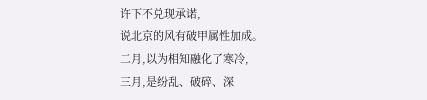许下不兑现承诺,
说北京的风有破甲属性加成。
二月,以为相知融化了寒冷,
三月,是纷乱、破碎、深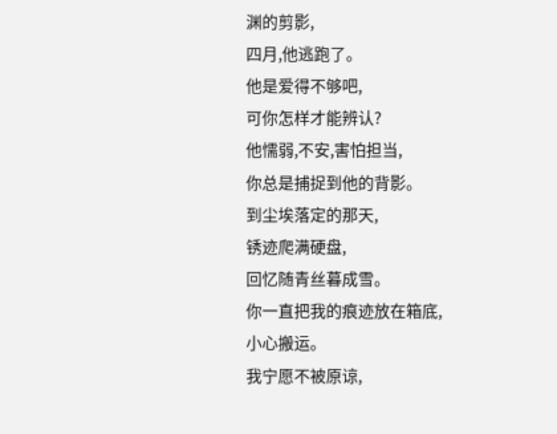渊的剪影,
四月,他逃跑了。
他是爱得不够吧,
可你怎样才能辨认?
他懦弱,不安,害怕担当,
你总是捕捉到他的背影。
到尘埃落定的那天,
锈迹爬满硬盘,
回忆随青丝暮成雪。
你一直把我的痕迹放在箱底,
小心搬运。
我宁愿不被原谅,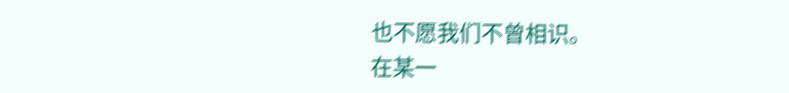也不愿我们不曾相识。
在某一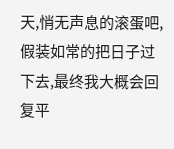天,悄无声息的滚蛋吧,假装如常的把日子过下去,最终我大概会回复平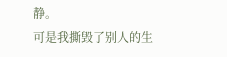静。
可是我撕毁了别人的生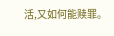活,又如何能赎罪。